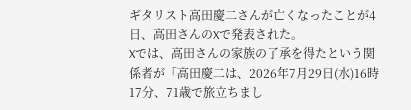ギタリスト高田慶二さんが亡くなったことが4日、高田さんのXで発表された。
Xでは、高田さんの家族の了承を得たという関係者が「高田慶二は、2026年7月29日(水)16時17分、71歳で旅立ちまし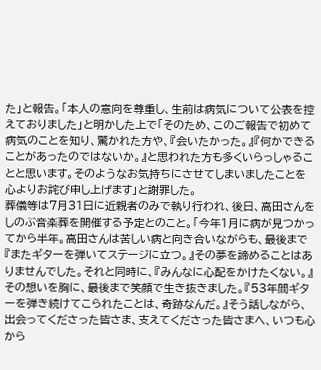た」と報告。「本人の意向を尊重し、生前は病気について公表を控えておりました」と明かした上で「そのため、このご報告で初めて病気のことを知り、驚かれた方や、『会いたかった。』『何かできることがあったのではないか。』と思われた方も多くいらっしゃることと思います。そのようなお気持ちにさせてしまいましたことを心よりお詫び申し上げます」と謝罪した。
葬儀等は7月31日に近親者のみで執り行われ、後日、高田さんをしのぶ音楽葬を開催する予定とのこと。「今年1月に病が見つかってから半年。高田さんは苦しい病と向き合いながらも、最後まで『またギターを弾いてステージに立つ。』その夢を諦めることはありませんでした。それと同時に、『みんなに心配をかけたくない。』その想いを胸に、最後まで笑顔で生き抜きました。『53年間ギターを弾き続けてこられたことは、奇跡なんだ。』そう話しながら、出会ってくださった皆さま、支えてくださった皆さまへ、いつも心から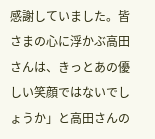感謝していました。皆さまの心に浮かぶ高田さんは、きっとあの優しい笑顔ではないでしょうか」と高田さんの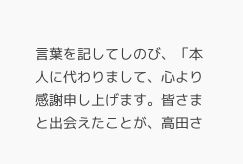言葉を記してしのび、「本人に代わりまして、心より感謝申し上げます。皆さまと出会えたことが、高田さ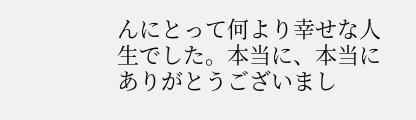んにとって何より幸せな人生でした。本当に、本当にありがとうございまし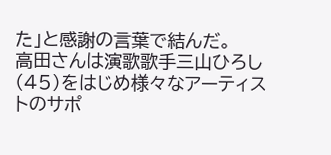た」と感謝の言葉で結んだ。
高田さんは演歌歌手三山ひろし(45)をはじめ様々なアーティストのサポ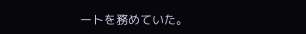ートを務めていた。